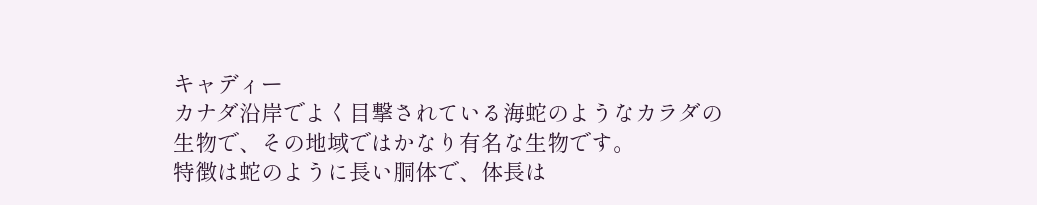キャディー
カナダ沿岸でよく目撃されている海蛇のようなカラダの生物で、その地域ではかなり有名な生物です。
特徴は蛇のように長い胴体で、体長は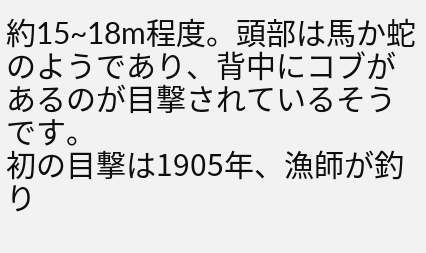約15~18m程度。頭部は馬か蛇のようであり、背中にコブがあるのが目撃されているそうです。
初の目撃は1905年、漁師が釣り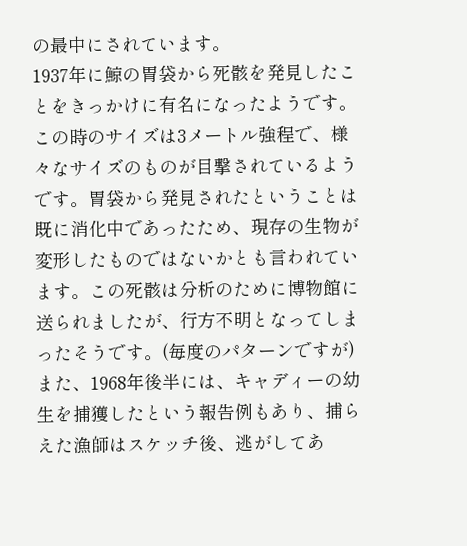の最中にされています。
1937年に鯨の胃袋から死骸を発見したことをきっかけに有名になったようです。この時のサイズは3メートル強程で、様々なサイズのものが目撃されているようです。胃袋から発見されたということは既に消化中であったため、現存の生物が変形したものではないかとも言われています。この死骸は分析のために博物館に送られましたが、行方不明となってしまったそうです。(毎度のパターンですが)
また、1968年後半には、キャディーの幼生を捕獲したという報告例もあり、捕らえた漁師はスケッチ後、逃がしてあ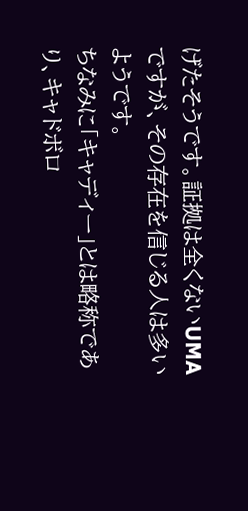げたそうです。証拠は全くないUMAですが、その存在を信じる人は多いようです。
ちなみに「キャディー」とは略称であり、キャドボロ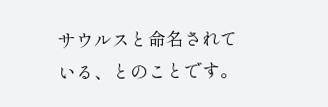サウルスと命名されている、とのことです。